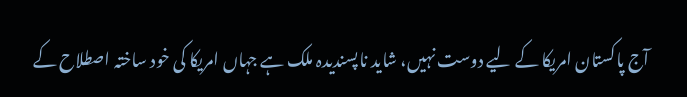آج پاکستان امریکا کے لیے دوست نہیں، شاید ناپسندیدہ ملک ہے جہاں امریکا کی خود ساختہ اصطلاح کے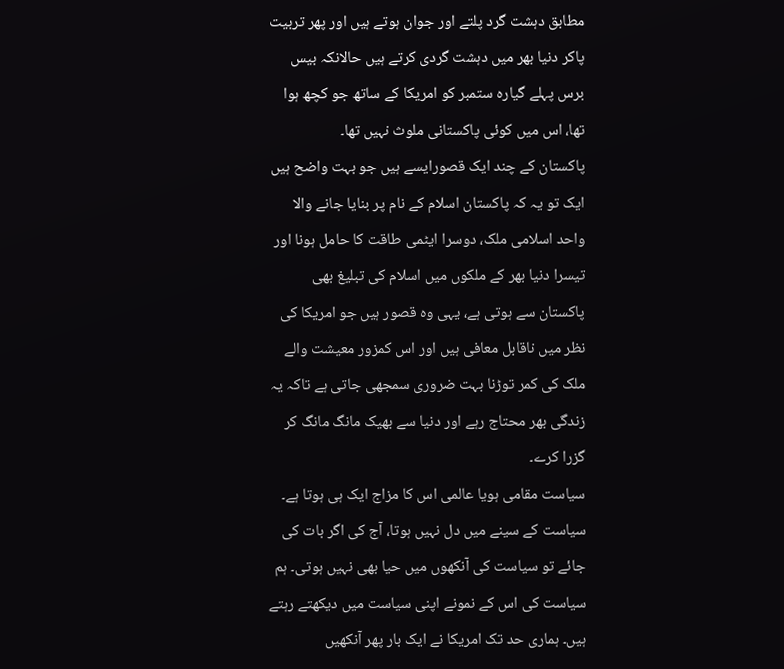مطابق دہشت گرد پلتے اور جوان ہوتے ہیں اور پھر تربیت پاکر دنیا بھر میں دہشت گردی کرتے ہیں حالانکہ بیس برس پہلے گیارہ ستمبر کو امریکا کے ساتھ جو کچھ ہوا تھا، اس میں کوئی پاکستانی ملوث نہیں تھا۔
پاکستان کے چند ایک قصورایسے ہیں جو بہت واضح ہیں ایک تو یہ کہ پاکستان اسلام کے نام پر بنایا جانے والا واحد اسلامی ملک، دوسرا ایٹمی طاقت کا حامل ہونا اور تیسرا دنیا بھر کے ملکوں میں اسلام کی تبلیغ بھی پاکستان سے ہوتی ہے، یہی وہ قصور ہیں جو امریکا کی نظر میں ناقابل معافی ہیں اور اس کمزور معیشت والے ملک کی کمر توڑنا بہت ضروری سمجھی جاتی ہے تاکہ یہ زندگی بھر محتاج رہے اور دنیا سے بھیک مانگ مانگ کر گزرا کرے۔
سیاست مقامی ہویا عالمی اس کا مزاج ایک ہی ہوتا ہے۔ سیاست کے سینے میں دل نہیں ہوتا، آج کی اگر بات کی جائے تو سیاست کی آنکھوں میں حیا بھی نہیں ہوتی۔ ہم سیاست کی اس کے نمونے اپنی سیاست میں دیکھتے رہتے ہیں۔ ہماری حد تک امریکا نے ایک بار پھر آنکھیں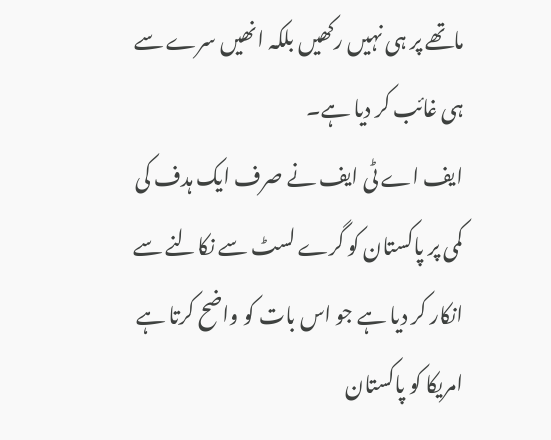ماتھے پر ہی نہیں رکھیں بلکہ انھیں سرے سے ہی غائب کر دیا ہے۔
ایف اے ٹی ایف نے صرف ایک ہدف کی کمی پر پاکستان کو گرے لسٹ سے نکالنے سے انکار کر دیا ہے جو اس بات کو واضح کرتا ہے امریکا کو پاکستان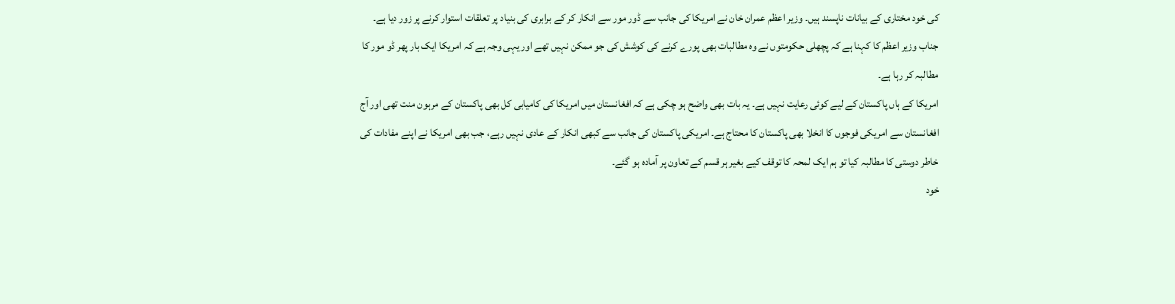کی خود مختاری کے بیانات ناپسند ہیں۔ وزیر اعظم عمران خان نے امریکا کی جانب سے ڈور مور سے انکار کر کے برابری کی بنیاد پر تعلقات استوار کرنے پر زور دیا ہے۔ جناب وزیر اعظم کا کہنا ہے کہ پچھلی حکومتوں نے وہ مطالبات بھی پورے کرنے کی کوشش کی جو ممکن نہیں تھے اور یہی وجہ ہے کہ امریکا ایک بار پھر ڈو مور کا مطالبہ کر رہا ہے۔
امریکا کے ہاں پاکستان کے لیے کوئی رعایت نہیں ہے۔ یہ بات بھی واضح ہو چکی ہے کہ افغانستان میں امریکا کی کامیابی کل بھی پاکستان کے مرہون منت تھی اور آج افغانستان سے امریکی فوجوں کا انخلا بھی پاکستان کا محتاج ہے۔ امریکی پاکستان کی جانب سے کبھی انکار کے عادی نہیں رہے، جب بھی امریکا نے اپنے مفادات کی خاطر دوستی کا مطالبہ کیا تو ہم ایک لمحہ کا توقف کیے بغیر ہر قسم کے تعاون پر آمادہ ہو گئے۔
خود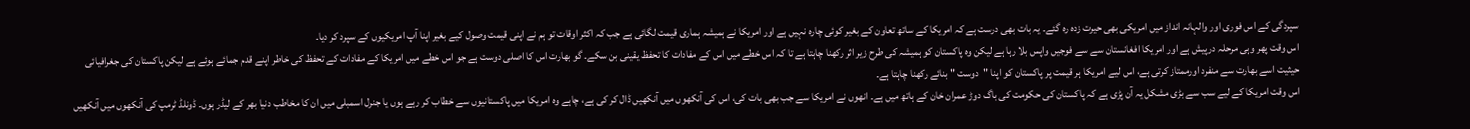سپردگی کے اس فوری اور والہانہ انداز میں امریکی بھی حیرت زدہ رہ گئے۔ یہ بات بھی درست ہے کہ امریکا کے ساتھ تعاون کے بغیر کوئی چارہ نہیں ہے اور امریکا نے ہمیشہ ہماری قیمت لگائی ہے جب کہ اکثر اوقات تو ہم نے اپنی قیمت وصول کیے بغیر اپنا آپ امریکیوں کے سپرد کر دیا۔
اس وقت پھر وہی مرحلہ درپیش ہے اور امریکا افغانستان سے سے فوجیں واپس بلا رہا ہے لیکن وہ پاکستان کو ہمیشہ کی طرح زیر اثر رکھنا چاہتا ہے تا کہ اس خطے میں اس کے مفادات کا تحفظ یقینی بن سکے۔ گو بھارت اس کا اصلی دوست ہے جو اس خطے میں امریکا کے مفادات کے تحفظ کی خاطر اپنے قدم جمائے ہوئے ہے لیکن پاکستان کی جغرافیائی حیثیت اسے بھارت سے منفرد اورممتاز کرتی ہے، اس لیے امریکا ہر قیمت پر پاکستان کو اپنا "دوست " بنائے رکھنا چاہتا ہے۔
اس وقت امریکا کے لیے سب سے بڑی مشکل یہ آن پڑی ہے کہ پاکستان کی حکومت کی باگ دوڑ عمران خان کے ہاتھ میں ہے۔ انھوں نے امریکا سے جب بھی بات کی، اس کی آنکھوں میں آنکھیں ڈال کر کی ہے، چاہے وہ امریکا میں پاکستانیوں سے خطاب کر رہے ہوں یا جنرل اسمبلی میں ان کا مخاطب دنیا بھر کے لیڈر ہوں۔ ڈونلڈ ٹرمپ کی آنکھوں میں آنکھیں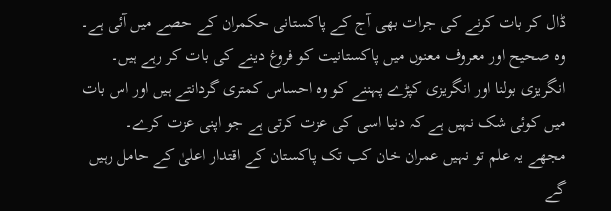ڈال کر بات کرنے کی جرات بھی آج کے پاکستانی حکمران کے حصے میں آئی ہے۔
وہ صحیح اور معروف معنوں میں پاکستانیت کو فروغ دینے کی بات کر رہے ہیں۔ انگریزی بولنا اور انگریزی کپڑے پہننے کو وہ احساس کمتری گردانتے ہیں اور اس بات میں کوئی شک نہیں ہے کہ دنیا اسی کی عزت کرتی ہے جو اپنی عزت کرے۔
مجھے یہ علم تو نہیں عمران خان کب تک پاکستان کے اقتدار اعلیٰ کے حامل رہیں گے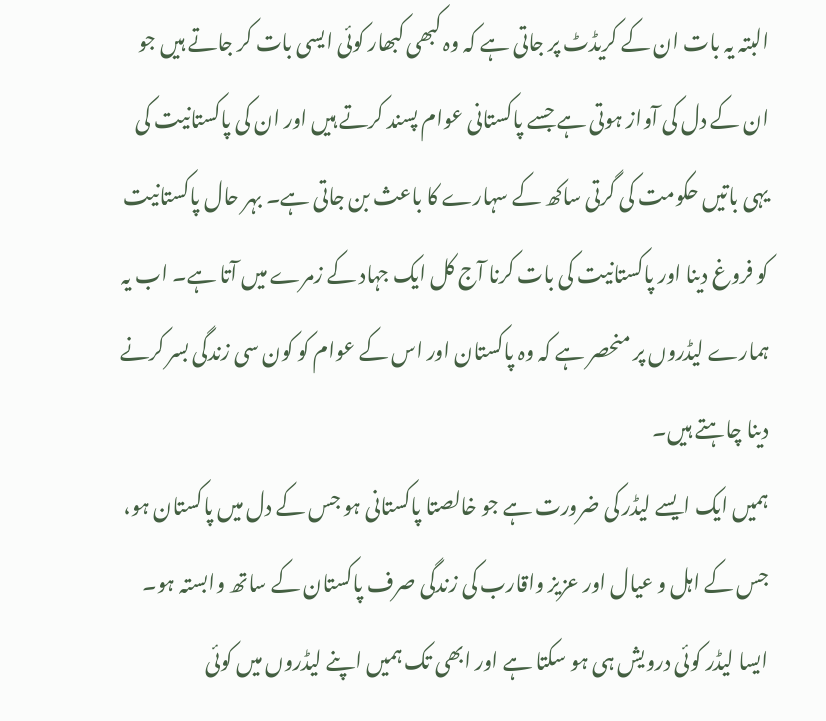البتہ یہ بات ان کے کریڈٹ پر جاتی ہے کہ وہ کبھی کبھار کوئی ایسی بات کر جاتے ہیں جو ان کے دل کی آواز ہوتی ہے جسے پاکستانی عوام پسند کرتے ہیں اور ان کی پاکستانیت کی یہی باتیں حکومت کی گرتی ساکھ کے سہارے کا باعث بن جاتی ہے۔ بہر حال پاکستانیت کو فروغ دینا اور پاکستانیت کی بات کرنا آج کل ایک جہاد کے زمرے میں آتا ہے۔ اب یہ ہمارے لیڈروں پر منحصر ہے کہ وہ پاکستان اور اس کے عوام کو کون سی زندگی بسر کرنے دینا چاہتے ہیں۔
ہمیں ایک ایسے لیڈر کی ضرورت ہے جو خالصتا پاکستانی ہو جس کے دل میں پاکستان ہو، جس کے اہل و عیال اور عزیز واقارب کی زندگی صرف پاکستان کے ساتھ وابستہ ہو۔ ایسا لیڈر کوئی درویش ہی ہو سکتا ہے اور ابھی تک ہمیں اپنے لیڈروں میں کوئی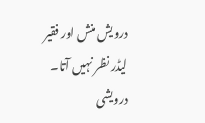درویش منش اور فقیر لیڈر نظر نہیں آتا۔ درویشی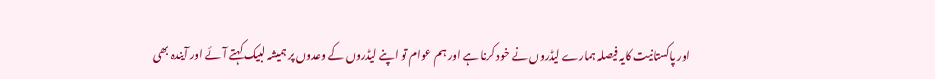اور پاکستانیت کایہ فیصلہ ہمارے لیڈروں نے خود کرنا ہے اور ہم عوام تو اپنے لیڈروں کے وعدوں پر ہمیشہ لبیک کہتے آئے اور آیندہ بھی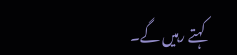کہتے رہیں گے۔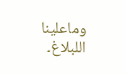وماعلینا اللبلاغ۔